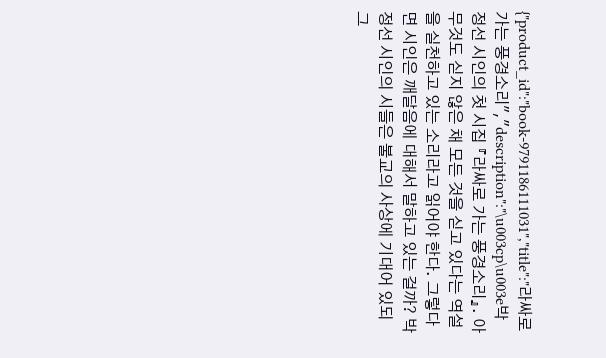{"product_id":"book-9791186111031","title":"라싸로 가는 풍경소리","description":"\u003cp\u003e박정선 시인의 첫 시집 『라싸로 가는 풍경소리』. 아무것도 싣지 않은 채 모든 것을 싣고 있다는 역설을 실천하고 있는 소리라고 읽어야 한다. 그렇다면 시인은 깨달음에 대해서 말하고 있는 걸까? 박정선 시인의 시들은 불교의 사상에 기대어 있되 그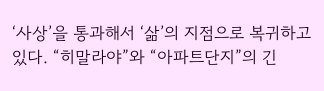‘사상’을 통과해서 ‘삶’의 지점으로 복귀하고 있다. “히말라야”와 “아파트단지”의 긴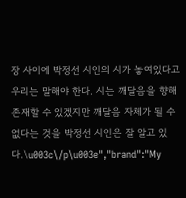장 사이에 박정선 시인의 시가 놓여있다고 우리는 말해야 한다. 시는 깨달음을 향해 존재할 수 있겠지만 깨달음 자체가 될 수 없다는 것을 박정선 시인은 잘 알고 있다.\u003c\/p\u003e","brand":"My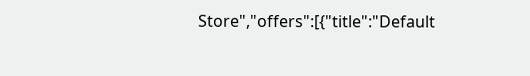Store","offers":[{"title":"Default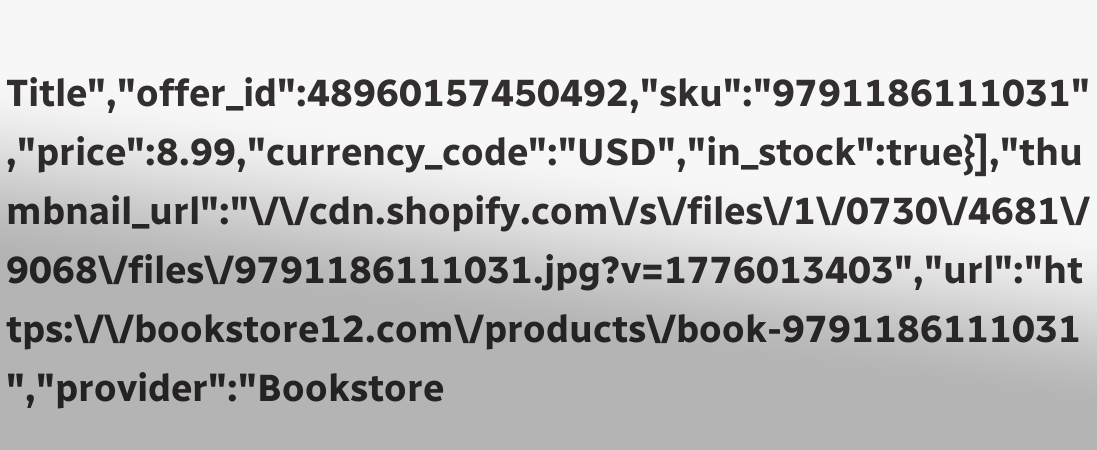Title","offer_id":48960157450492,"sku":"9791186111031","price":8.99,"currency_code":"USD","in_stock":true}],"thumbnail_url":"\/\/cdn.shopify.com\/s\/files\/1\/0730\/4681\/9068\/files\/9791186111031.jpg?v=1776013403","url":"https:\/\/bookstore12.com\/products\/book-9791186111031","provider":"Bookstore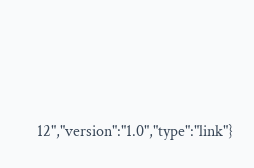12","version":"1.0","type":"link"}